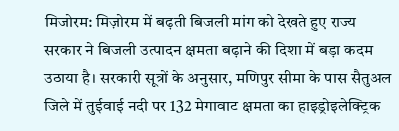मिजोरम: मिज़ोरम में बढ़ती बिजली मांग को देखते हुए राज्य सरकार ने बिजली उत्पादन क्षमता बढ़ाने की दिशा में बड़ा कदम उठाया है। सरकारी सूत्रों के अनुसार, मणिपुर सीमा के पास सैतुअल जिले में तुईवाई नदी पर 132 मेगावाट क्षमता का हाइड्रोइलेक्ट्रिक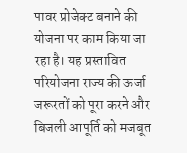पावर प्रोजेक्ट बनाने की योजना पर काम किया जा रहा है। यह प्रस्तावित परियोजना राज्य की ऊर्जा जरूरतों को पूरा करने और बिजली आपूर्ति को मजबूत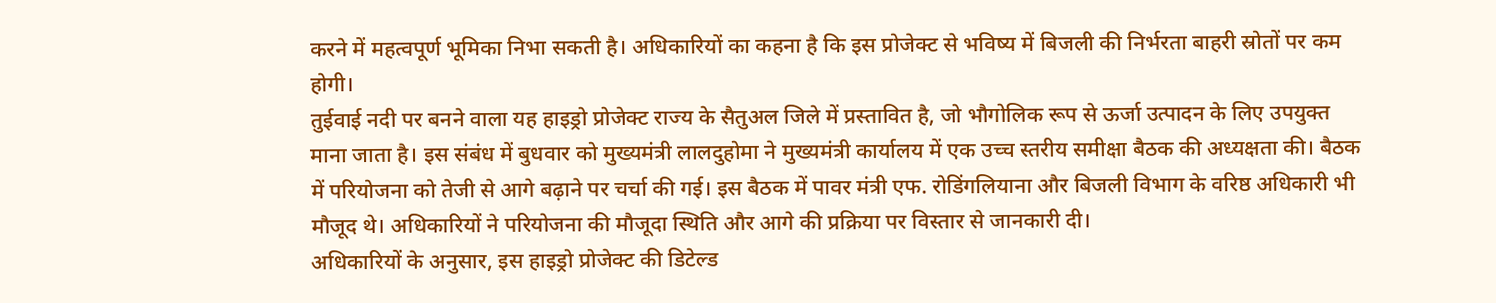करने में महत्वपूर्ण भूमिका निभा सकती है। अधिकारियों का कहना है कि इस प्रोजेक्ट से भविष्य में बिजली की निर्भरता बाहरी स्रोतों पर कम होगी।
तुईवाई नदी पर बनने वाला यह हाइड्रो प्रोजेक्ट राज्य के सैतुअल जिले में प्रस्तावित है, जो भौगोलिक रूप से ऊर्जा उत्पादन के लिए उपयुक्त माना जाता है। इस संबंध में बुधवार को मुख्यमंत्री लालदुहोमा ने मुख्यमंत्री कार्यालय में एक उच्च स्तरीय समीक्षा बैठक की अध्यक्षता की। बैठक में परियोजना को तेजी से आगे बढ़ाने पर चर्चा की गई। इस बैठक में पावर मंत्री एफ. रोडिंगलियाना और बिजली विभाग के वरिष्ठ अधिकारी भी मौजूद थे। अधिकारियों ने परियोजना की मौजूदा स्थिति और आगे की प्रक्रिया पर विस्तार से जानकारी दी।
अधिकारियों के अनुसार, इस हाइड्रो प्रोजेक्ट की डिटेल्ड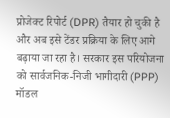प्रोजेक्ट रिपोर्ट (DPR) तैयार हो चुकी है और अब इसे टेंडर प्रक्रिया के लिए आगे बढ़ाया जा रहा है। सरकार इस परियोजना को सार्वजनिक-निजी भागीदारी (PPP) मॉडल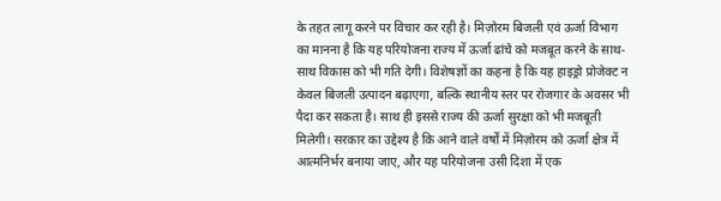के तहत लागू करने पर विचार कर रही है। मिज़ोरम बिजली एवं ऊर्जा विभाग का मानना है कि यह परियोजना राज्य में ऊर्जा ढांचे को मजबूत करने के साथ-साथ विकास को भी गति देगी। विशेषज्ञों का कहना है कि यह हाइड्रो प्रोजेक्ट न केवल बिजली उत्पादन बढ़ाएगा, बल्कि स्थानीय स्तर पर रोजगार के अवसर भी पैदा कर सकता है। साथ ही इससे राज्य की ऊर्जा सुरक्षा को भी मजबूती मिलेगी। सरकार का उद्देश्य है कि आने वाले वर्षों में मिज़ोरम को ऊर्जा क्षेत्र में आत्मनिर्भर बनाया जाए, और यह परियोजना उसी दिशा में एक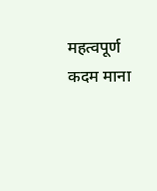महत्वपूर्ण कदम माना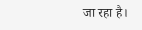जा रहा है।